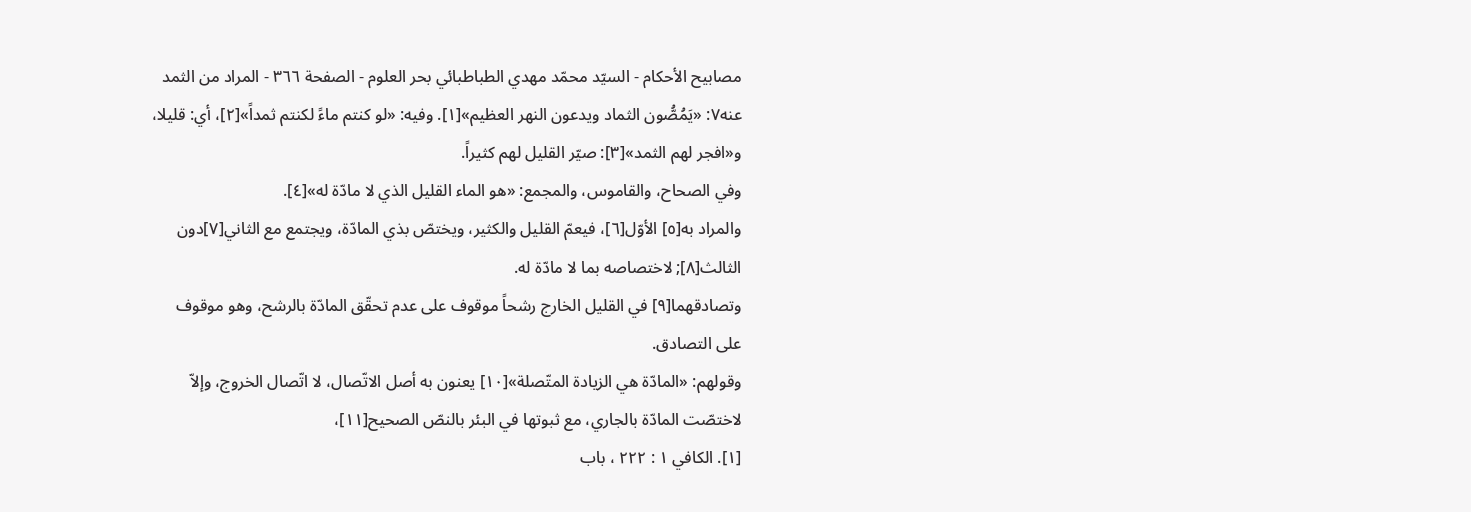مصابيح الأحكام - السيّد محمّد مهدي الطباطبائي بحر العلوم - الصفحة ٣٦٦ - المراد من الثمد
عنه٧: «يَمُصُّون الثماد ويدعون النهر العظيم»[١]. وفيه: «لو كنتم ماءً لكنتم ثمداً»[٢]، أي: قليلا، و«افجر لهم الثمد»[٣]: صيّر القليل لهم كثيراً.
وفي الصحاح، والقاموس، والمجمع: «هو الماء القليل الذي لا مادّة له»[٤].
والمراد به[٥] الأوّل[٦]، فيعمّ القليل والكثير، ويختصّ بذي المادّة، ويجتمع مع الثاني[٧]دون الثالث[٨]; لاختصاصه بما لا مادّة له.
وتصادقهما[٩] في القليل الخارج رشحاً موقوف على عدم تحقّق المادّة بالرشح، وهو موقوف على التصادق.
وقولهم: «المادّة هي الزيادة المتّصلة»[١٠] يعنون به أصل الاتّصال، لا اتّصال الخروج، وإلاّ لاختصّت المادّة بالجاري، مع ثبوتها في البئر بالنصّ الصحيح[١١]،
[١]. الكافي ١ : ٢٢٢ ، باب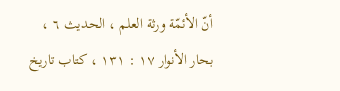أنّ الأئمّة ورثة العلم ، الحديث ٦ ، بحار الأنوار ١٧ : ١٣١ ، كتاب تاريخ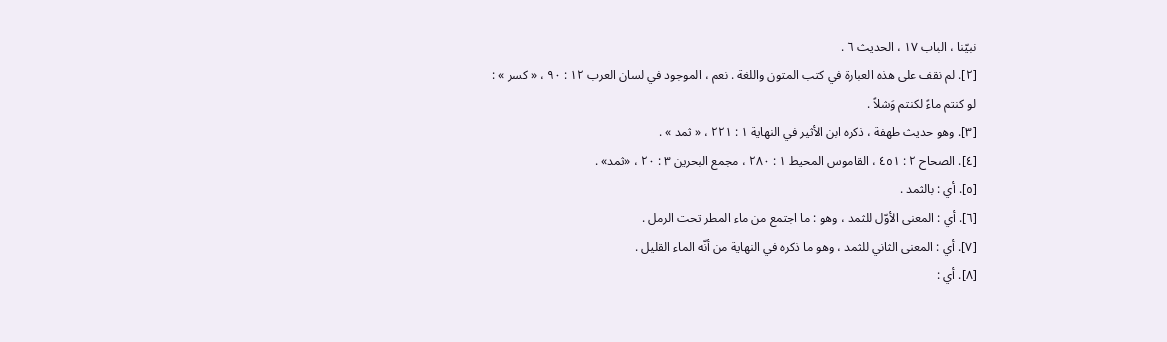نبيّنا ، الباب ١٧ ، الحديث ٦ .
[٢]. لم نقف على هذه العبارة في كتب المتون واللغة . نعم ، الموجود في لسان العرب ١٢ : ٩٠ ، « كسر » : لو كنتم ماءً لكنتم وَشلاً .
[٣]. وهو حديث طهفة ، ذكره ابن الأثير في النهاية ١ : ٢٢١ ، « ثمد » .
[٤]. الصحاح ٢ : ٤٥١ ، القاموس المحيط ١ : ٢٨٠ ، مجمع البحرين ٣ : ٢٠ ، «ثمد» .
[٥]. أي : بالثمد .
[٦]. أي : المعنى الأوّل للثمد ، وهو : ما اجتمع من ماء المطر تحت الرمل .
[٧]. أي : المعنى الثاني للثمد ، وهو ما ذكره في النهاية من أنّه الماء القليل .
[٨]. أي :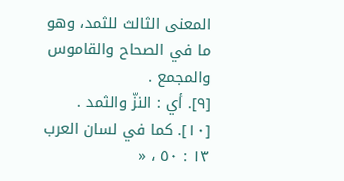المعنى الثالث للثمد، وهو ما في الصحاح والقاموس والمجمع .
[٩]. أي : النزّ والثمد .
[١٠]. كما في لسان العرب ١٣ : ٥٠ ، «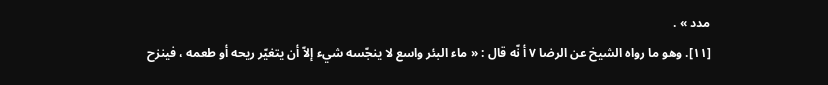مدد » .
[١١]. وهو ما رواه الشيخ عن الرضا ٧ أ نّه قال : « ماء البئر واسع لا ينجّسه شيء إلاّ أن يتغيّر ريحه أو طعمه ، فينزح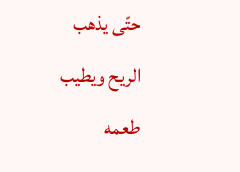حتّى يذهب الريح ويطيب طعمه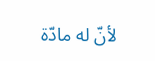لأنّ له مادّة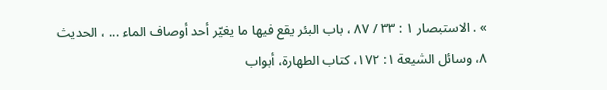» . الاستبصار ١ : ٣٣ / ٨٧ ، باب البئر يقع فيها ما يغيّر أحد أوصاف الماء ... ، الحديث ٨، وسائل الشيعة ١: ١٧٢، كتاب الطهارة، أبواب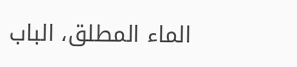الماء المطلق، الباب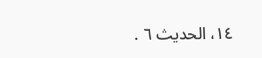١٤، الحديث ٦ .